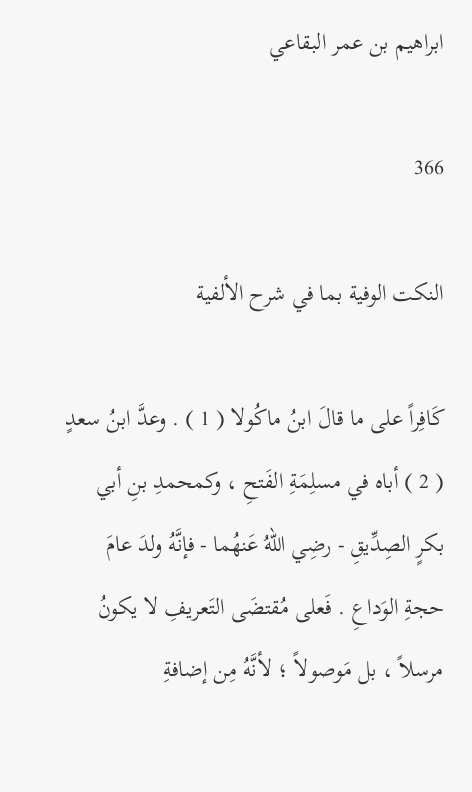ابراهيم بن عمر البقاعي

366

النكت الوفية بما في شرح الألفية

كَافِراً على ما قالَ ابنُ ماكُولا ( 1 ) . وعدَّ ابنُ سعدٍ ( 2 ) أباه في مسلِمَةِ الفَتحِ ، وكمحمدِ بنِ أبي بكرٍ الصِدِّيقِ - رضِي اللهُ عَنهُما - فإنَّهُ ولدَ عامَ حجةِ الوَداعِ . فَعلى مُقتضَى التَعريفِ لا يكونُ مرسلاً ، بل مَوصولاً ؛ لأنَّهُ مِن إضافةِ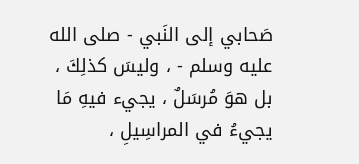صَحابي إلى النَبي - صلى الله عليه وسلم - ، وليسَ كذلِكَ ، بل هوَ مُرسَلٌ ، يجيء فيهِ مَا يجيءُ في المراسِيلِ ،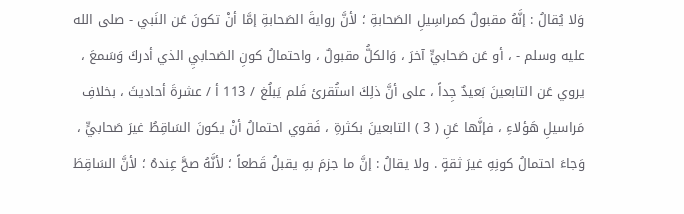وَلا يُقالُ : إنَّهُ مقبولٌ كمراسِيلِ الصَحابةِ ؛ لأنَّ روايةَ الصَحابةِ إمَّا أنْ تكونَ عَن النَبي - صلى الله عليه وسلم - ، أو عَن صَحابيٍّ آخرَ ، وَالكلُّ مقبولٌ ، واحتمالُ كونِ الصَحابيِ الذي أدركَ وَسَمعَ ، يروي عَن التابعينَ بَعيدٌ جِداً ، على أنَّ ذلِكَ استُقرئ فَلم يَبلُغ / 113 أ / عشرةَ أحاديثَ ، بخلافِ مَراسيلِ هَؤلاءِ ، فإنَّها عَنِ ( 3 ) التابعينَ بكثرةِ ، فَقوي احتمالُ أنْ يكونَ السَاقِطُ غيرَ صَحابيٍّ ، وَجاءَ احتمالُ كونِهِ غيرَ ثقةٍ . ولا يقالُ : إنَّ ما جزمَ بهِ يقبلُ قَطعاً ؛ لأنَّهُ صحَّ عِندهُ ؛ لأنَّ السَاقِطَ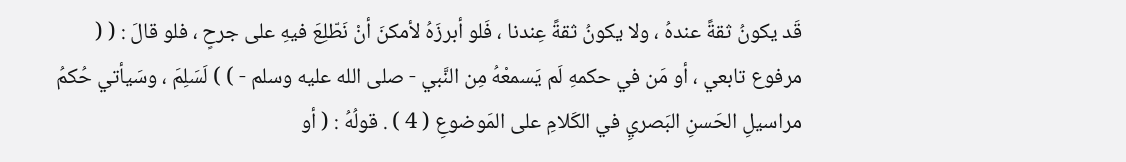قَد يكونُ ثقةً عندهُ ، ولا يكونُ ثقةً عِندنا ، فَلو أبرزَهُ لأمكنَ أنْ نَطّلِعَ فيهِ على جرحٍ ، فلو قالَ : ( ( مرفوع تابعي ، أو مَن في حكمهِ لَم يَسمعْهُ مِن النَّبي - صلى الله عليه وسلم - ) ) لَسَلِمَ ، وسَيأتي حُكمُ مراسيلِ الحَسنِ البَصريِ في الكَلامِ على المَوضوعِ ( 4 ) . قولُهُ : ( أو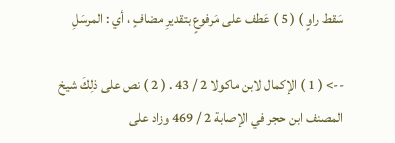سَقط راوٍ ) ( 5 ) عَطف على مَرفوعٍ بتقديرِ مضافٍ ، أي : المرسَلِ

--> ( 1 ) الإكمال لابن ماكولا 2 / 43 . ( 2 ) نص على ذلِكَ شيخ المصنف ابن حجر في الإصابة 2 / 469 وزاد على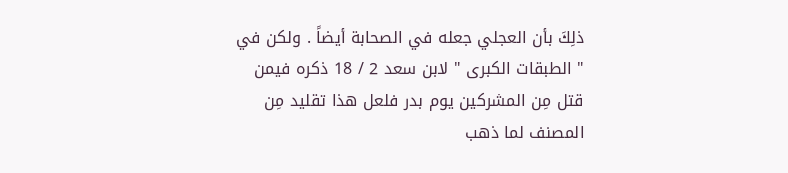ذلِكَ بأن العجلي جعله في الصحابة أيضاً . ولكن في " الطبقات الكبرى " لابن سعد 2 / 18 ذكره فيمن قتل مِن المشركين يوم بدر فلعل هذا تقليد مِن المصنف لما ذهب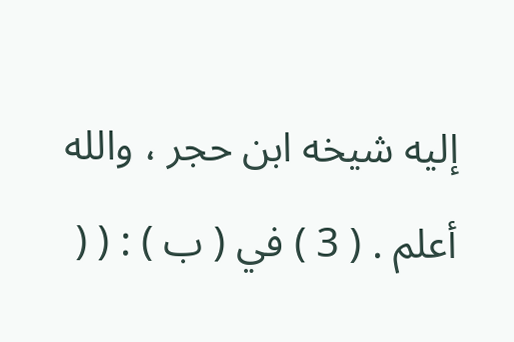إليه شيخه ابن حجر ، والله أعلم . ( 3 ) في ( ب ) : ( (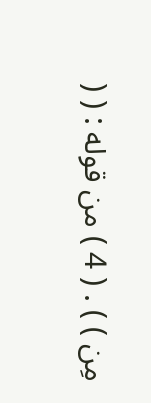مِن ) ) . ( 4 ) من قوله : ( (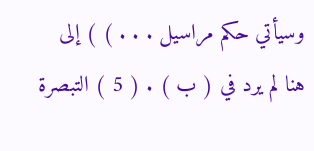وسيأتي حكم مراسيل . . . ) ) إلى هنا لم يرد في ( ب ) . ( 5 ) التبصرة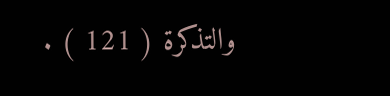والتذكرة ( 121 ) .